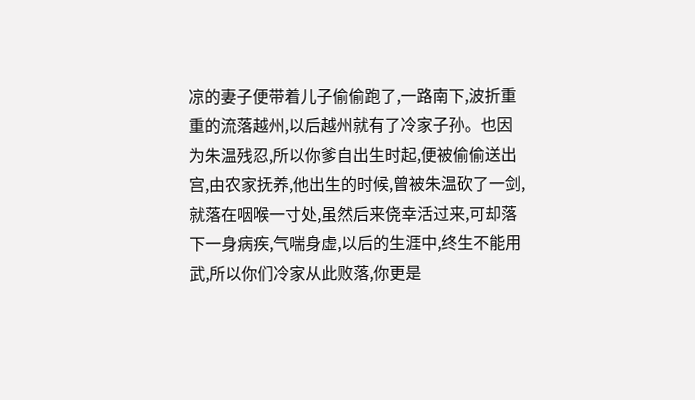凉的妻子便带着儿子偷偷跑了,一路南下,波折重重的流落越州,以后越州就有了冷家子孙。也因为朱温残忍,所以你爹自出生时起,便被偷偷送出宫,由农家抚养,他出生的时候,曾被朱温砍了一剑,就落在咽喉一寸处,虽然后来侥幸活过来,可却落下一身病疾,气喘身虚,以后的生涯中,终生不能用武,所以你们冷家从此败落,你更是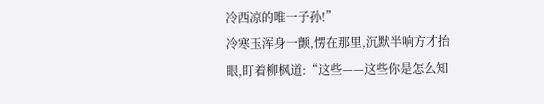冷西凉的唯一子孙!”
冷寒玉浑身一颤,愣在那里,沉默半响方才抬眼,盯着柳枫道:“这些——这些你是怎么知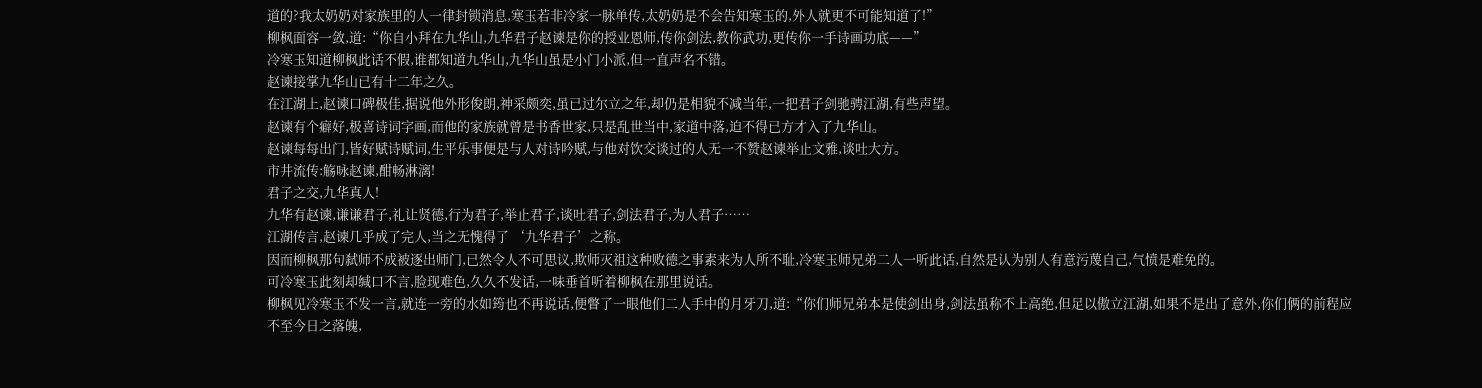道的?我太奶奶对家族里的人一律封锁消息,寒玉若非冷家一脉单传,太奶奶是不会告知寒玉的,外人就更不可能知道了!”
柳枫面容一敛,道:“你自小拜在九华山,九华君子赵谏是你的授业恩师,传你剑法,教你武功,更传你一手诗画功底——”
冷寒玉知道柳枫此话不假,谁都知道九华山,九华山虽是小门小派,但一直声名不错。
赵谏接掌九华山已有十二年之久。
在江湖上,赵谏口碑极佳,据说他外形俊朗,神采颇奕,虽已过尔立之年,却仍是相貌不减当年,一把君子剑驰骋江湖,有些声望。
赵谏有个癖好,极喜诗词字画,而他的家族就曾是书香世家,只是乱世当中,家道中落,迫不得已方才入了九华山。
赵谏每每出门,皆好赋诗赋词,生平乐事便是与人对诗吟赋,与他对饮交谈过的人无一不赞赵谏举止文雅,谈吐大方。
市井流传:觞咏赵谏,酣畅淋漓!
君子之交,九华真人!
九华有赵谏,谦谦君子,礼让贤德,行为君子,举止君子,谈吐君子,剑法君子,为人君子……
江湖传言,赵谏几乎成了完人,当之无愧得了 ‘九华君子’之称。
因而柳枫那句弑师不成被逐出师门,已然令人不可思议,欺师灭祖这种败德之事素来为人所不耻,冷寒玉师兄弟二人一听此话,自然是认为别人有意污蔑自己,气愤是难免的。
可冷寒玉此刻却缄口不言,脸现难色,久久不发话,一味垂首听着柳枫在那里说话。
柳枫见冷寒玉不发一言,就连一旁的水如筠也不再说话,便瞥了一眼他们二人手中的月牙刀,道:“你们师兄弟本是使剑出身,剑法虽称不上高绝,但足以傲立江湖,如果不是出了意外,你们俩的前程应不至今日之落魄,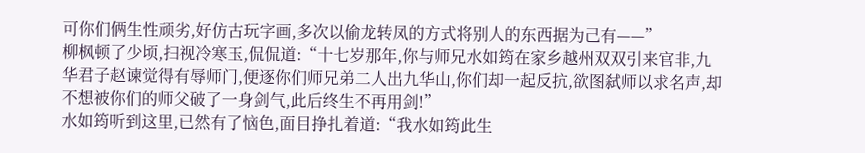可你们俩生性顽劣,好仿古玩字画,多次以偷龙转凤的方式将别人的东西据为己有——”
柳枫顿了少顷,扫视冷寒玉,侃侃道:“十七岁那年,你与师兄水如筠在家乡越州双双引来官非,九华君子赵谏觉得有辱师门,便逐你们师兄弟二人出九华山,你们却一起反抗,欲图弑师以求名声,却不想被你们的师父破了一身剑气,此后终生不再用剑!”
水如筠听到这里,已然有了恼色,面目挣扎着道:“我水如筠此生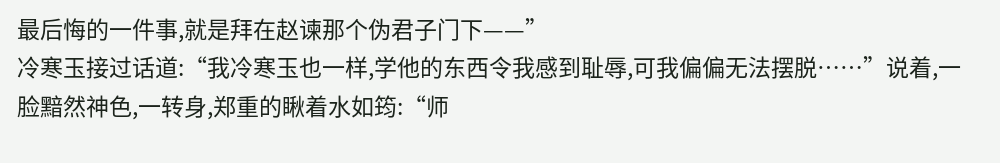最后悔的一件事,就是拜在赵谏那个伪君子门下——”
冷寒玉接过话道:“我冷寒玉也一样,学他的东西令我感到耻辱,可我偏偏无法摆脱……”说着,一脸黯然神色,一转身,郑重的瞅着水如筠:“师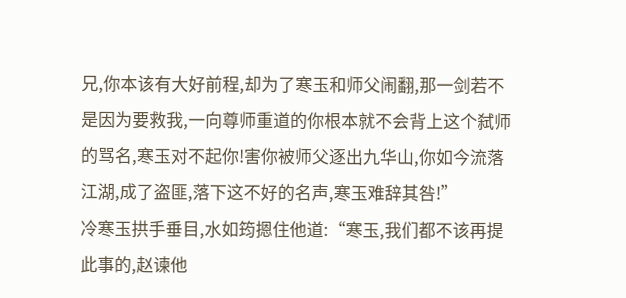兄,你本该有大好前程,却为了寒玉和师父闹翻,那一剑若不是因为要救我,一向尊师重道的你根本就不会背上这个弑师的骂名,寒玉对不起你!害你被师父逐出九华山,你如今流落江湖,成了盗匪,落下这不好的名声,寒玉难辞其咎!”
冷寒玉拱手垂目,水如筠摁住他道:“寒玉,我们都不该再提此事的,赵谏他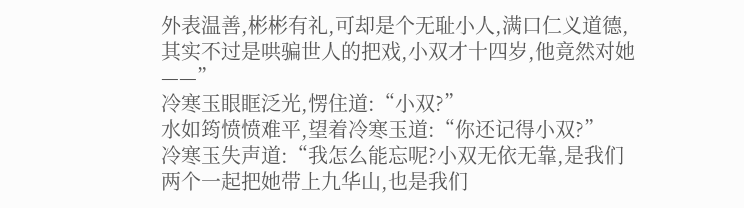外表温善,彬彬有礼,可却是个无耻小人,满口仁义道德,其实不过是哄骗世人的把戏,小双才十四岁,他竟然对她——”
冷寒玉眼眶泛光,愣住道:“小双?”
水如筠愤愤难平,望着冷寒玉道:“你还记得小双?”
冷寒玉失声道:“我怎么能忘呢?小双无依无靠,是我们两个一起把她带上九华山,也是我们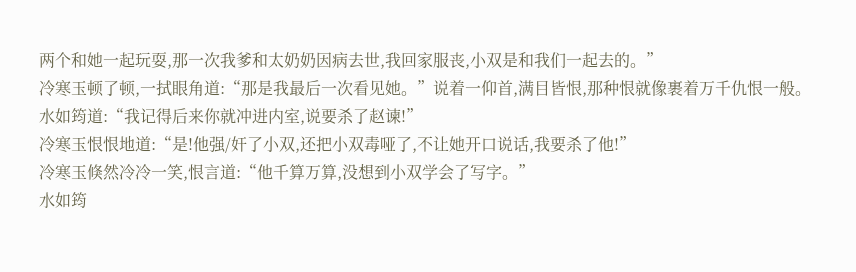两个和她一起玩耍,那一次我爹和太奶奶因病去世,我回家服丧,小双是和我们一起去的。”
冷寒玉顿了顿,一拭眼角道:“那是我最后一次看见她。”说着一仰首,满目皆恨,那种恨就像裹着万千仇恨一般。
水如筠道:“我记得后来你就冲进内室,说要杀了赵谏!”
冷寒玉恨恨地道:“是!他强/奸了小双,还把小双毒哑了,不让她开口说话,我要杀了他!”
冷寒玉倏然冷冷一笑,恨言道:“他千算万算,没想到小双学会了写字。”
水如筠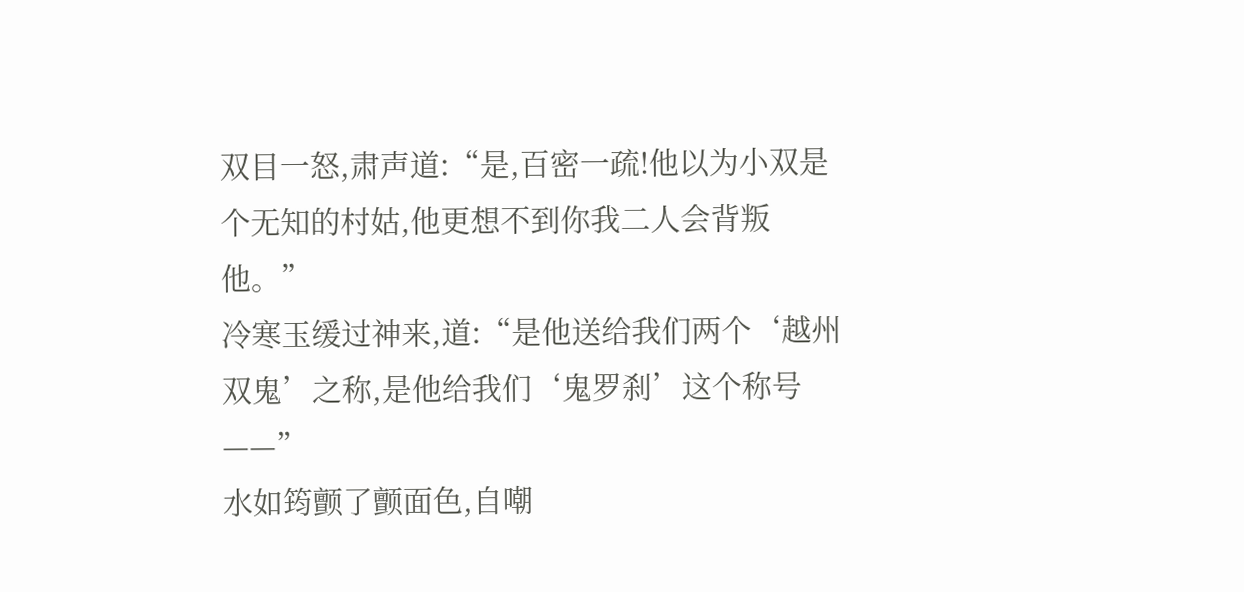双目一怒,肃声道:“是,百密一疏!他以为小双是个无知的村姑,他更想不到你我二人会背叛他。”
冷寒玉缓过神来,道:“是他送给我们两个‘越州双鬼’之称,是他给我们‘鬼罗刹’这个称号——”
水如筠颤了颤面色,自嘲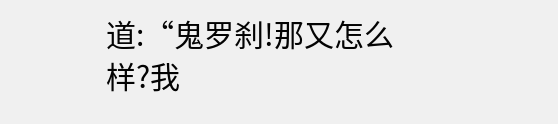道:“鬼罗刹!那又怎么样?我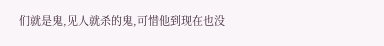们就是鬼,见人就杀的鬼,可惜他到现在也没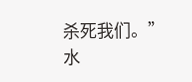杀死我们。”
水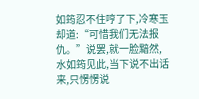如筠忍不住哼了下,冷寒玉却道:“可惜我们无法报仇。”说罢,就一脸黯然,水如筠见此,当下说不出话来,只愣愣说